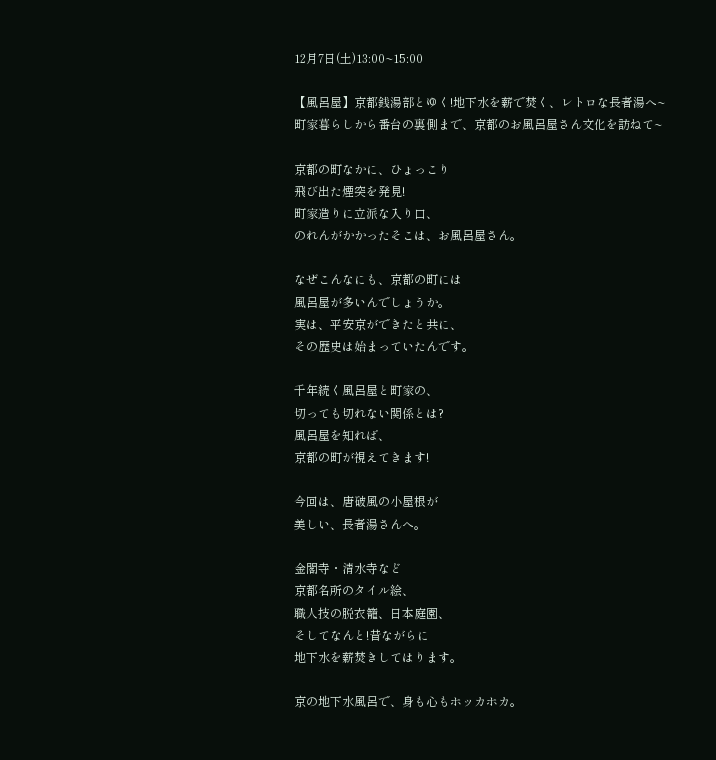12月7日(土)13:00~15:00

【風呂屋】京都銭湯部とゆく!地下水を薪で焚く、レトロな長者湯へ~町家暮らしから番台の裏側まで、京都のお風呂屋さん文化を訪ねて~

京都の町なかに、ひょっこり
飛び出た煙突を発見!
町家造りに立派な入り口、
のれんがかかったそこは、お風呂屋さん。

なぜこんなにも、京都の町には
風呂屋が多いんでしょうか。
実は、平安京ができたと共に、
その歴史は始まっていたんです。

千年続く風呂屋と町家の、
切っても切れない関係とは?
風呂屋を知れば、
京都の町が視えてきます!

今回は、唐破風の小屋根が
美しい、長者湯さんへ。

金閣寺・清水寺など
京都名所のタイル絵、
職人技の脱衣籠、日本庭園、
そしてなんと!昔ながらに
地下水を薪焚きしてはります。

京の地下水風呂で、身も心もホッカホカ。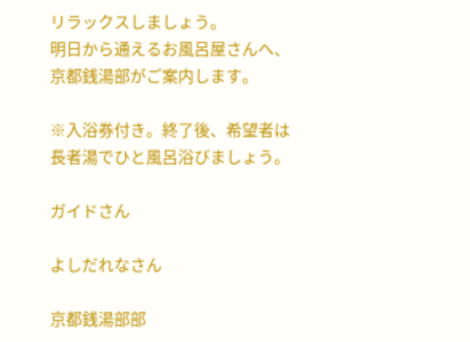リラックスしましょう。
明日から通えるお風呂屋さんへ、
京都銭湯部がご案内します。

※入浴券付き。終了後、希望者は
長者湯でひと風呂浴びましょう。

ガイドさん

よしだれなさん

京都銭湯部部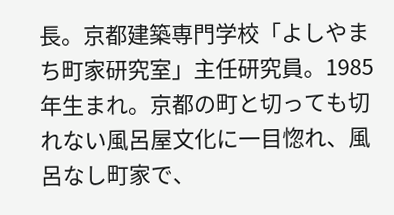長。京都建築専門学校「よしやまち町家研究室」主任研究員。1985年生まれ。京都の町と切っても切れない風呂屋文化に一目惚れ、風呂なし町家で、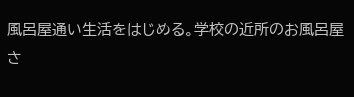風呂屋通い生活をはじめる。学校の近所のお風呂屋さ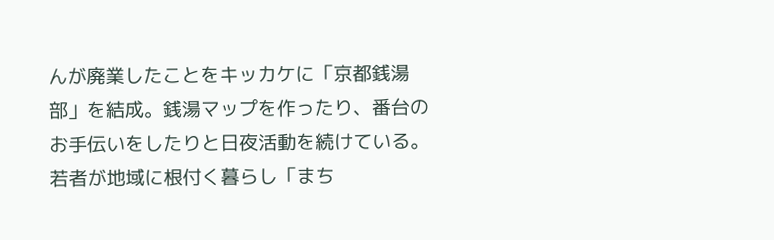んが廃業したことをキッカケに「京都銭湯部」を結成。銭湯マップを作ったり、番台のお手伝いをしたりと日夜活動を続けている。若者が地域に根付く暮らし「まち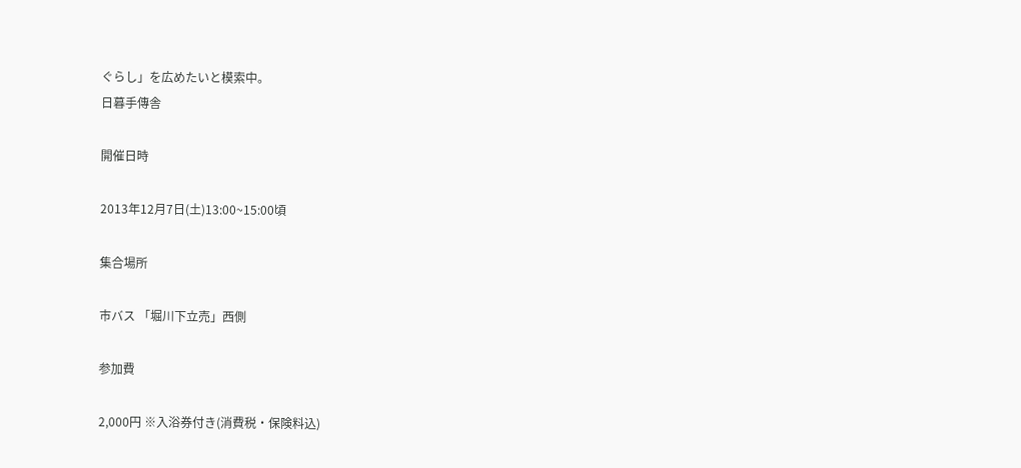ぐらし」を広めたいと模索中。
日暮手傳舎

開催日時

2013年12月7日(土)13:00~15:00頃

集合場所

市バス 「堀川下立売」西側

参加費

2,000円 ※入浴券付き(消費税・保険料込)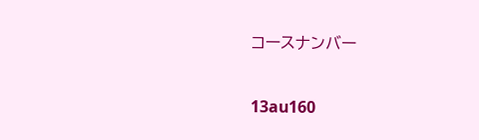コースナンバー

13au160